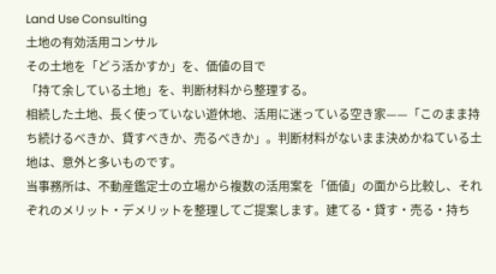Land Use Consulting
土地の有効活用コンサル
その土地を「どう活かすか」を、価値の目で
「持て余している土地」を、判断材料から整理する。
相続した土地、長く使っていない遊休地、活用に迷っている空き家——「このまま持ち続けるべきか、貸すべきか、売るべきか」。判断材料がないまま決めかねている土地は、意外と多いものです。
当事務所は、不動産鑑定士の立場から複数の活用案を「価値」の面から比較し、それぞれのメリット・デメリットを整理してご提案します。建てる・貸す・売る・持ち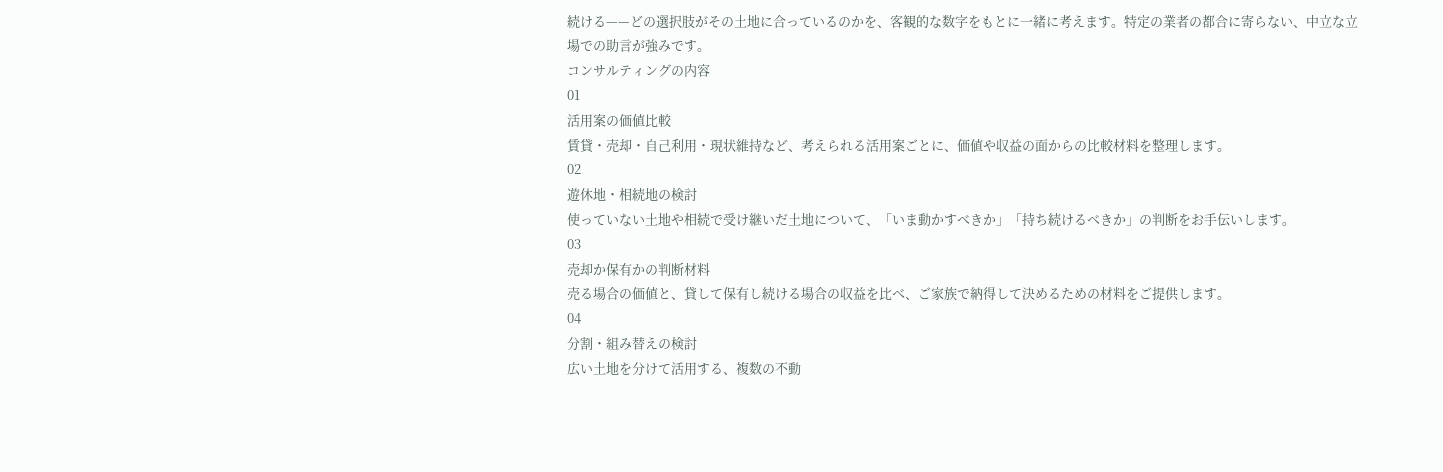続ける——どの選択肢がその土地に合っているのかを、客観的な数字をもとに一緒に考えます。特定の業者の都合に寄らない、中立な立場での助言が強みです。
コンサルティングの内容
01
活用案の価値比較
賃貸・売却・自己利用・現状維持など、考えられる活用案ごとに、価値や収益の面からの比較材料を整理します。
02
遊休地・相続地の検討
使っていない土地や相続で受け継いだ土地について、「いま動かすべきか」「持ち続けるべきか」の判断をお手伝いします。
03
売却か保有かの判断材料
売る場合の価値と、貸して保有し続ける場合の収益を比べ、ご家族で納得して決めるための材料をご提供します。
04
分割・組み替えの検討
広い土地を分けて活用する、複数の不動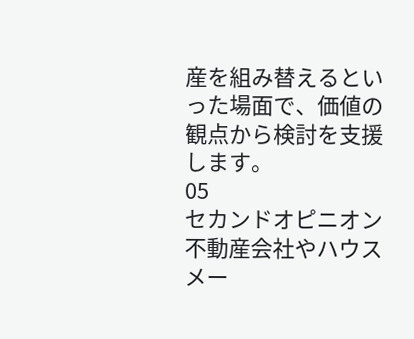産を組み替えるといった場面で、価値の観点から検討を支援します。
05
セカンドオピニオン
不動産会社やハウスメー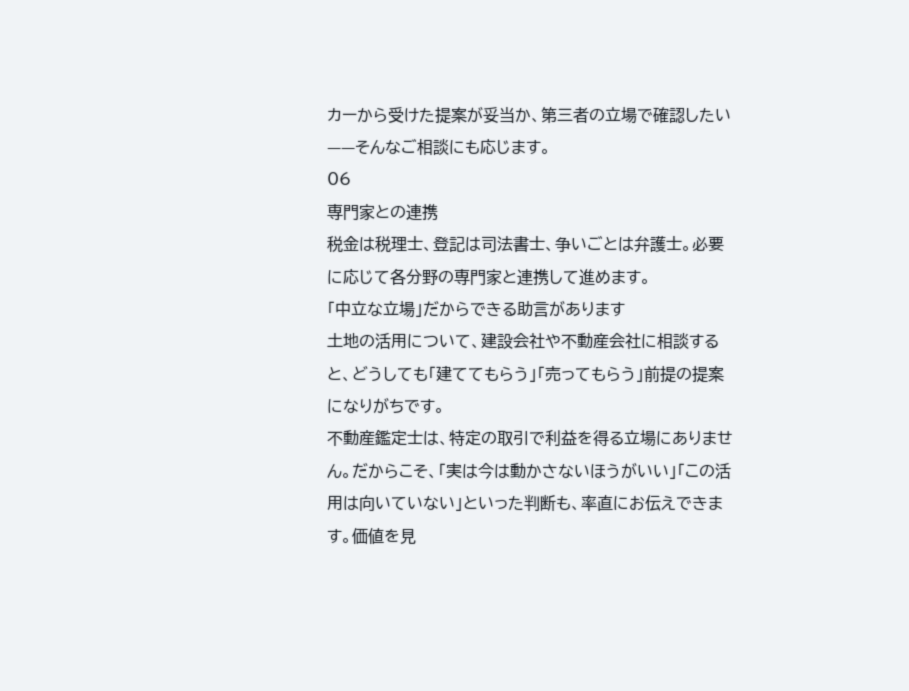カーから受けた提案が妥当か、第三者の立場で確認したい——そんなご相談にも応じます。
06
専門家との連携
税金は税理士、登記は司法書士、争いごとは弁護士。必要に応じて各分野の専門家と連携して進めます。
「中立な立場」だからできる助言があります
土地の活用について、建設会社や不動産会社に相談すると、どうしても「建ててもらう」「売ってもらう」前提の提案になりがちです。
不動産鑑定士は、特定の取引で利益を得る立場にありません。だからこそ、「実は今は動かさないほうがいい」「この活用は向いていない」といった判断も、率直にお伝えできます。価値を見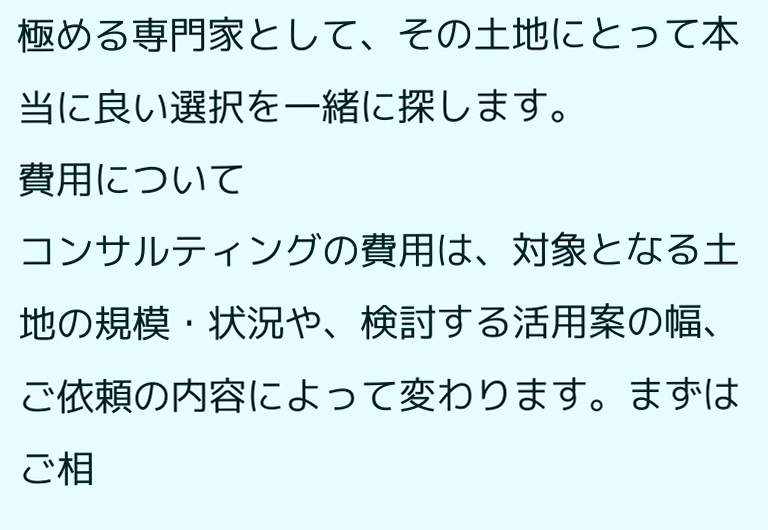極める専門家として、その土地にとって本当に良い選択を一緒に探します。
費用について
コンサルティングの費用は、対象となる土地の規模・状況や、検討する活用案の幅、ご依頼の内容によって変わります。まずはご相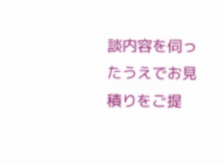談内容を伺ったうえでお見積りをご提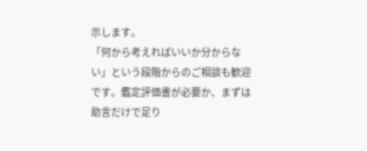示します。
「何から考えればいいか分からない」という段階からのご相談も歓迎です。鑑定評価書が必要か、まずは助言だけで足り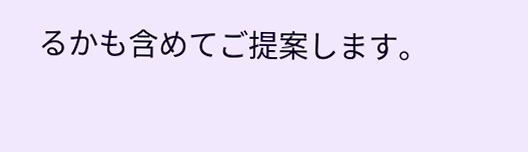るかも含めてご提案します。